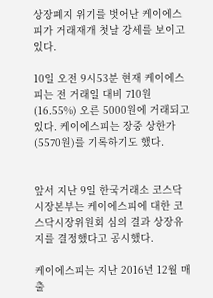상장폐지 위기를 벗어난 케이에스피가 거래재개 첫날 강세를 보이고 있다.

10일 오전 9시53분 현재 케이에스피는 전 거래일 대비 710원(16.55%) 오른 5000원에 거래되고 있다. 케이에스피는 장중 상한가(5570원)를 기록하기도 했다.


앞서 지난 9일 한국거래소 코스닥시장본부는 케이에스피에 대한 코스닥시장위원회 심의 결과 상장유지를 결정했다고 공시했다.

케이에스피는 지난 2016년 12월 매출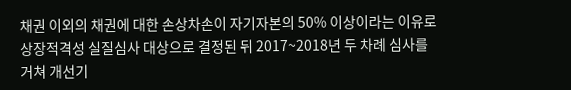채권 이외의 채권에 대한 손상차손이 자기자본의 50% 이상이라는 이유로 상장적격성 실질심사 대상으로 결정된 뒤 2017~2018년 두 차례 심사를 거쳐 개선기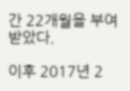간 22개월을 부여받았다.

이후 2017년 2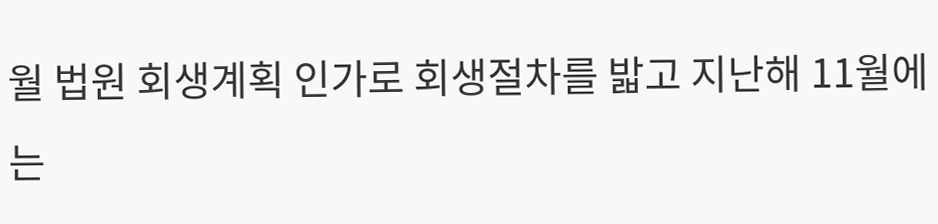월 법원 회생계획 인가로 회생절차를 밟고 지난해 11월에는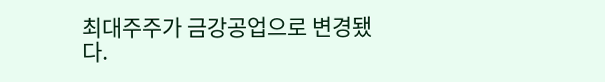최대주주가 금강공업으로 변경됐다.